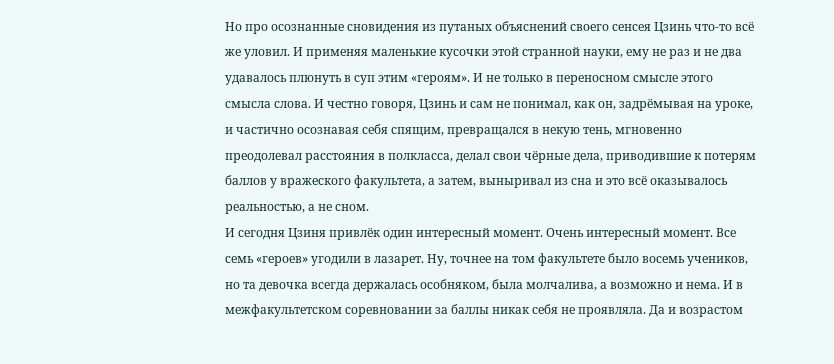Но про осознанные сновидения из путаных объяснений своего сенсея Цзинь что-то всё же уловил. И применяя маленькие кусочки этой странной науки, ему не раз и не два удавалось плюнуть в суп этим «героям». И не только в переносном смысле этого смысла слова. И честно говоря, Цзинь и сам не понимал, как он, задрёмывая на уроке, и частично осознавая себя спящим, превращался в некую тень, мгновенно преодолевал расстояния в полкласса, делал свои чёрные дела, приводившие к потерям баллов у вражеского факультета, а затем, выныривал из сна и это всё оказывалось реальностью, а не сном.
И сегодня Цзиня привлёк один интересный момент. Очень интересный момент. Все семь «героев» угодили в лазарет. Ну, точнее на том факультете было восемь учеников, но та девочка всегда держалась особняком, была молчалива, а возможно и нема. И в межфакультетском соревновании за баллы никак себя не проявляла. Да и возрастом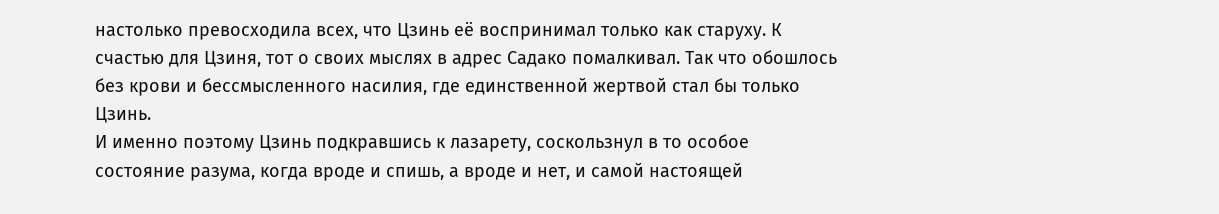настолько превосходила всех, что Цзинь её воспринимал только как старуху. К счастью для Цзиня, тот о своих мыслях в адрес Садако помалкивал. Так что обошлось без крови и бессмысленного насилия, где единственной жертвой стал бы только Цзинь.
И именно поэтому Цзинь подкравшись к лазарету, соскользнул в то особое состояние разума, когда вроде и спишь, а вроде и нет, и самой настоящей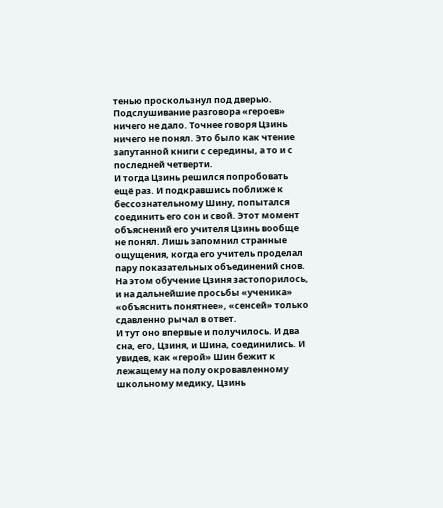тенью проскользнул под дверью. Подслушивание разговора «героев» ничего не дало. Точнее говоря Цзинь ничего не понял. Это было как чтение запутанной книги с середины, а то и с последней четверти.
И тогда Цзинь решился попробовать ещё раз. И подкравшись поближе к бессознательному Шину, попытался соединить его сон и свой. Этот момент объяснений его учителя Цзинь вообще не понял. Лишь запомнил странные ощущения, когда его учитель проделал пару показательных объединений снов. На этом обучение Цзиня застопорилось, и на дальнейшие просьбы «ученика» «объяснить понятнее», «сенсей» только сдавленно рычал в ответ.
И тут оно впервые и получилось. И два сна, его, Цзиня, и Шина, соединились. И увидев, как «герой» Шин бежит к лежащему на полу окровавленному школьному медику, Цзинь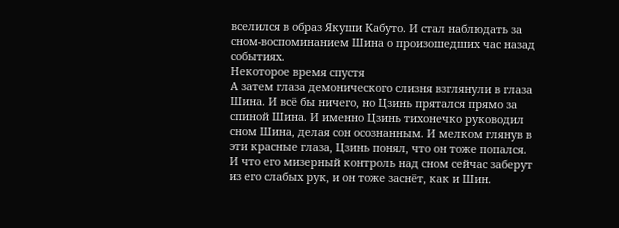вселился в образ Якуши Кабуто. И стал наблюдать за сном-воспоминанием Шина о произошедших час назад событиях.
Некоторое время спустя
А затем глаза демонического слизня взглянули в глаза Шина. И всё бы ничего, но Цзинь прятался прямо за спиной Шина. И именно Цзинь тихонечко руководил сном Шина, делая сон осознанным. И мелком глянув в эти красные глаза, Цзинь понял, что он тоже попался. И что его мизерный контроль над сном сейчас заберут из его слабых рук, и он тоже заснёт, как и Шин.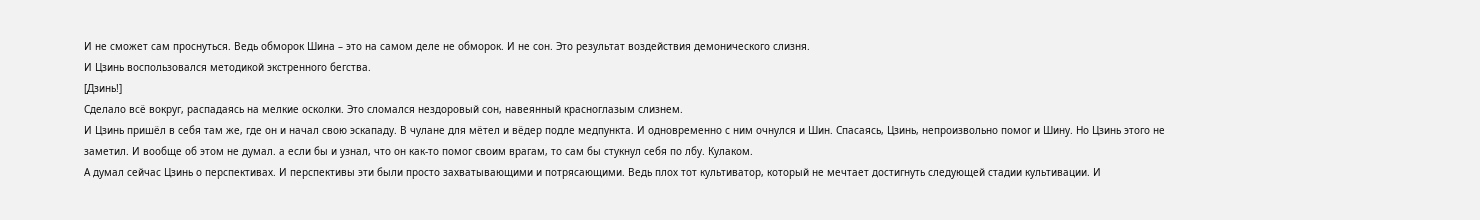И не сможет сам проснуться. Ведь обморок Шина – это на самом деле не обморок. И не сон. Это результат воздействия демонического слизня.
И Цзинь воспользовался методикой экстренного бегства.
[Дзинь!]
Сделало всё вокруг, распадаясь на мелкие осколки. Это сломался нездоровый сон, навеянный красноглазым слизнем.
И Цзинь пришёл в себя там же, где он и начал свою эскападу. В чулане для мётел и вёдер подле медпункта. И одновременно с ним очнулся и Шин. Спасаясь, Цзинь, непроизвольно помог и Шину. Но Цзинь этого не заметил. И вообще об этом не думал. а если бы и узнал, что он как-то помог своим врагам, то сам бы стукнул себя по лбу. Кулаком.
А думал сейчас Цзинь о перспективах. И перспективы эти были просто захватывающими и потрясающими. Ведь плох тот культиватор, который не мечтает достигнуть следующей стадии культивации. И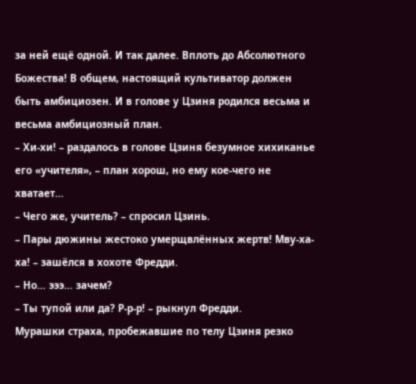за ней ещё одной. И так далее. Вплоть до Абсолютного Божества! В общем, настоящий культиватор должен быть амбициозен. И в голове у Цзиня родился весьма и весьма амбициозный план.
– Хи-хи! – раздалось в голове Цзиня безумное хихиканье его «учителя», – план хорош, но ему кое-чего не хватает…
– Чего же, учитель? – спросил Цзинь.
– Пары дюжины жестоко умерщвлённых жертв! Мву-ха-ха! – зашёлся в хохоте Фредди.
– Но… эээ… зачем?
– Ты тупой или да? Р-р-р! – рыкнул Фредди.
Мурашки страха, пробежавшие по телу Цзиня резко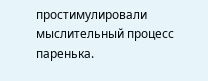простимулировали мыслительный процесс паренька.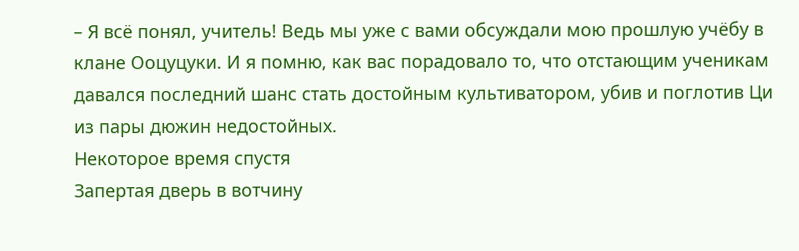– Я всё понял, учитель! Ведь мы уже с вами обсуждали мою прошлую учёбу в клане Ооцуцуки. И я помню, как вас порадовало то, что отстающим ученикам давался последний шанс стать достойным культиватором, убив и поглотив Ци из пары дюжин недостойных.
Некоторое время спустя
Запертая дверь в вотчину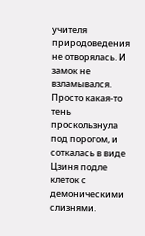учителя природоведения не отворялась. И замок не взламывался. Просто какая-то тень проскользнула под порогом, и соткалась в виде Цзиня подле клеток с демоническими слизнями.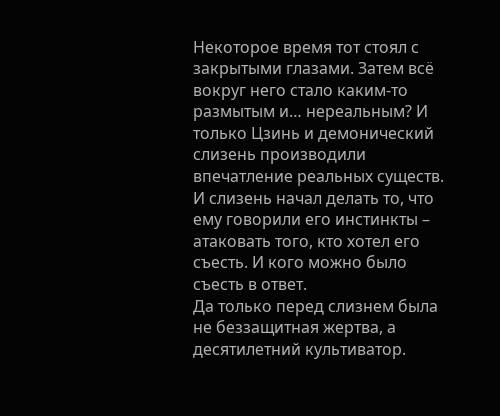Некоторое время тот стоял с закрытыми глазами. Затем всё вокруг него стало каким-то размытым и… нереальным? И только Цзинь и демонический слизень производили впечатление реальных существ. И слизень начал делать то, что ему говорили его инстинкты – атаковать того, кто хотел его съесть. И кого можно было съесть в ответ.
Да только перед слизнем была не беззащитная жертва, а десятилетний культиватор.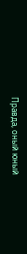Правда, оный юный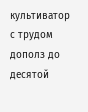культиватор с трудом дополз до десятой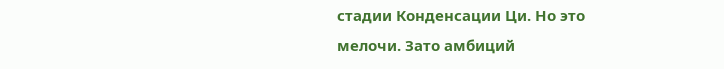стадии Конденсации Ци. Но это мелочи. Зато амбиций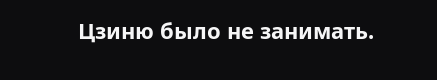Цзиню было не занимать.